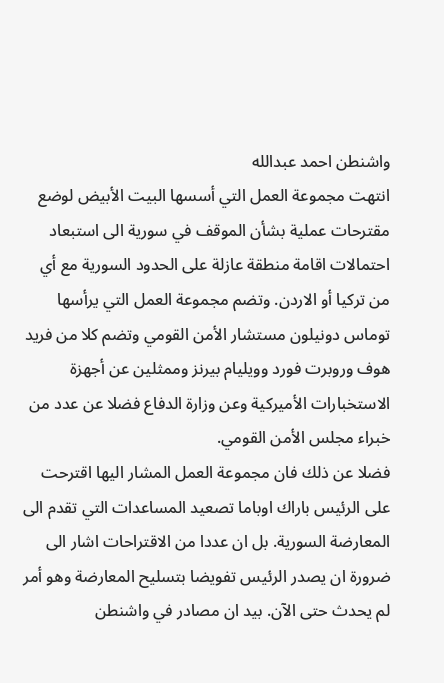واشنطن احمد عبدالله
انتهت مجموعة العمل التي أسسها البيت الأبيض لوضع مقترحات عملية بشأن الموقف في سورية الى استبعاد احتمالات اقامة منطقة عازلة على الحدود السورية مع أي من تركيا أو الاردن. وتضم مجموعة العمل التي يرأسها توماس دونيلون مستشار الأمن القومي وتضم كلا من فريد هوف وروبرت فورد وويليام بيرنز وممثلين عن أجهزة الاستخبارات الأميركية وعن وزارة الدفاع فضلا عن عدد من خبراء مجلس الأمن القومي.
فضلا عن ذلك فان مجموعة العمل المشار اليها اقترحت على الرئيس باراك اوباما تصعيد المساعدات التي تقدم الى المعارضة السورية. بل ان عددا من الاقتراحات اشار الى ضرورة ان يصدر الرئيس تفويضا بتسليح المعارضة وهو أمر لم يحدث حتى الآن. بيد ان مصادر في واشنطن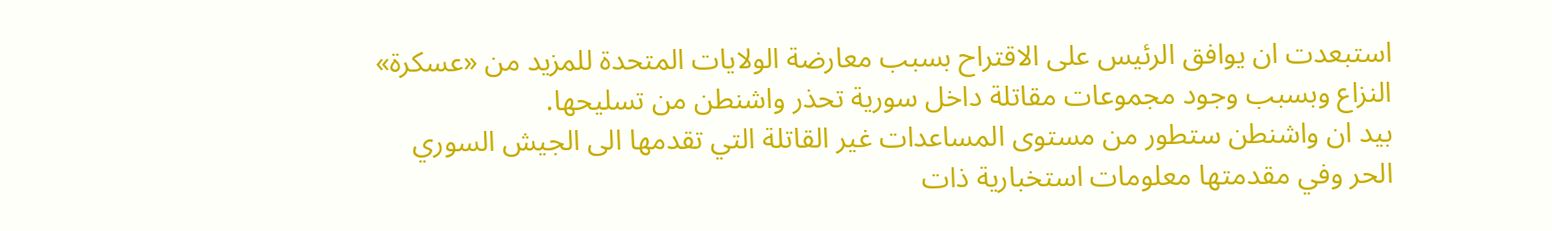استبعدت ان يوافق الرئيس على الاقتراح بسبب معارضة الولايات المتحدة للمزيد من «عسكرة» النزاع وبسبب وجود مجموعات مقاتلة داخل سورية تحذر واشنطن من تسليحها.
بيد ان واشنطن ستطور من مستوى المساعدات غير القاتلة التي تقدمها الى الجيش السوري الحر وفي مقدمتها معلومات استخبارية ذات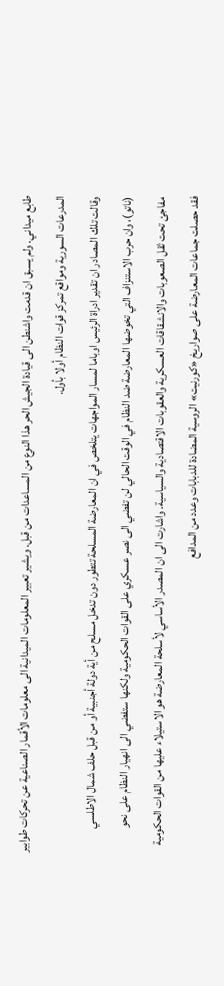طابع ميداني. ولم يسبق ان قدمت واشنطن الى قيادة الجيش الحر هذا النوع من المساعدات من قبل. ويشير تعبير المعلومات الميدانية الى معلومات الأقمار الصناعية عن تحركات طوابير المدرعات السورية ومواقع تمركز قوات النظام أولا بأول.
وقالت تلك المصادر ان تقدير ادراة الرئيس اوباما لمسار المواجهات يتلخص في ان المعارضة المسلحة تتطور دون تدخل مسلح من أية دولة أجنبية أو من قبل حلف شمال الاطلسي (ناتو)، وان حرب الاستنزاف التي تخوضها المعارضة ضد النظام في الوقت الحالي لن تفضي الى نصر عسكري على القوات الحكومية ولكنها ستفضي الى انهيار النظام على نحو مفاجئ تحت ثقل الصعوبات والانشقاقات العسكرية والعقوبات الاقتصادية والسياسية. واشارت الى ان المصدر الأساسي لأسلحة المعارضة هو الاستيلاء عليها من القوات الحكومية فقد حصلت جماعات المعارضة على صواريخ «كورنيت» الروسية المضادة للدبابات وعدد من المدافع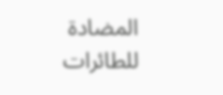المضادة للطائرات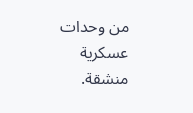من وحدات عسكرية منشقة.